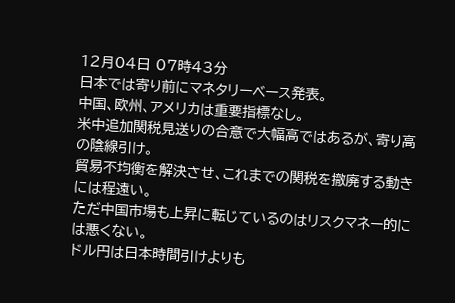12月04日 07時43分
日本では寄り前にマネタリーベース発表。
中国、欧州、アメリカは重要指標なし。
米中追加関税見送りの合意で大幅高ではあるが、寄り高の陰線引け。
貿易不均衡を解決させ、これまでの関税を撤廃する動きには程遠い。
ただ中国市場も上昇に転じているのはリスクマネー的には悪くない。
ドル円は日本時間引けよりも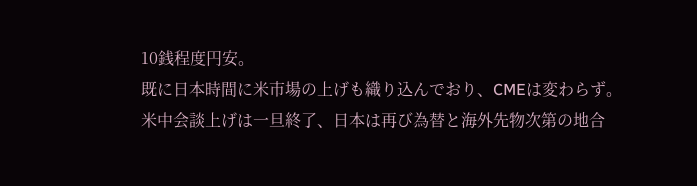10銭程度円安。
既に日本時間に米市場の上げも織り込んでおり、CMEは変わらず。
米中会談上げは一旦終了、日本は再び為替と海外先物次第の地合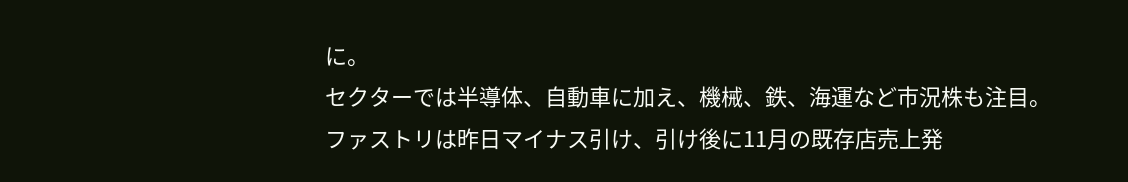に。
セクターでは半導体、自動車に加え、機械、鉄、海運など市況株も注目。
ファストリは昨日マイナス引け、引け後に11月の既存店売上発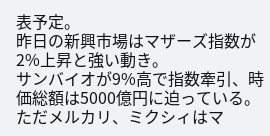表予定。
昨日の新興市場はマザーズ指数が2%上昇と強い動き。
サンバイオが9%高で指数牽引、時価総額は5000億円に迫っている。
ただメルカリ、ミクシィはマ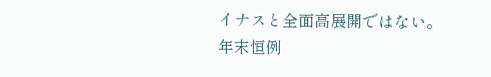イナスと全面高展開ではない。
年末恒例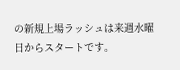の新規上場ラッシュは来週水曜日からスタートです。